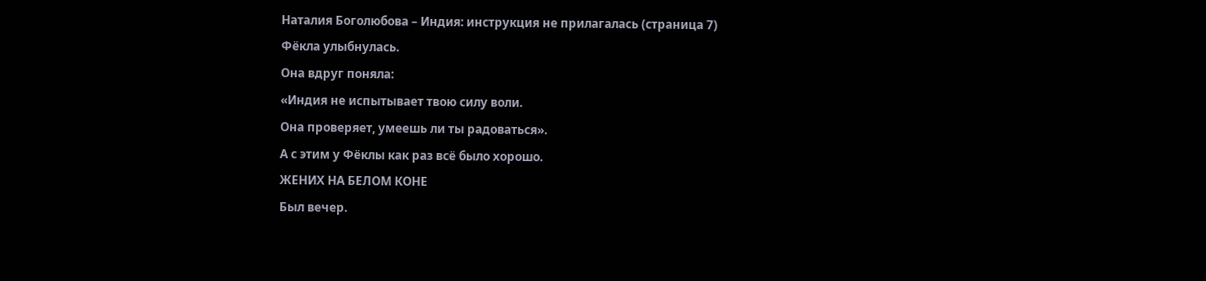Наталия Боголюбова – Индия: инструкция не прилагалась (страница 7)
Фёкла улыбнулась.
Она вдруг поняла:
«Индия не испытывает твою силу воли.
Она проверяет, умеешь ли ты радоваться».
А с этим у Фёклы как раз всё было хорошо.
ЖЕНИХ НА БЕЛОМ КОНЕ
Был вечер.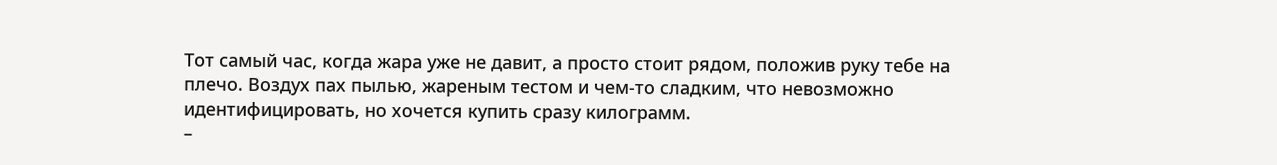Тот самый час, когда жара уже не давит, а просто стоит рядом, положив руку тебе на плечо. Воздух пах пылью, жареным тестом и чем-то сладким, что невозможно идентифицировать, но хочется купить сразу килограмм.
–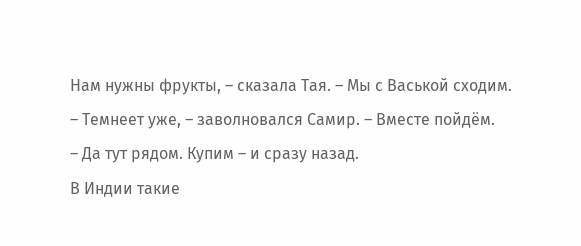Нам нужны фрукты, – сказала Тая. – Мы с Васькой сходим.
– Темнеет уже, – заволновался Самир. – Вместе пойдём.
– Да тут рядом. Купим – и сразу назад.
В Индии такие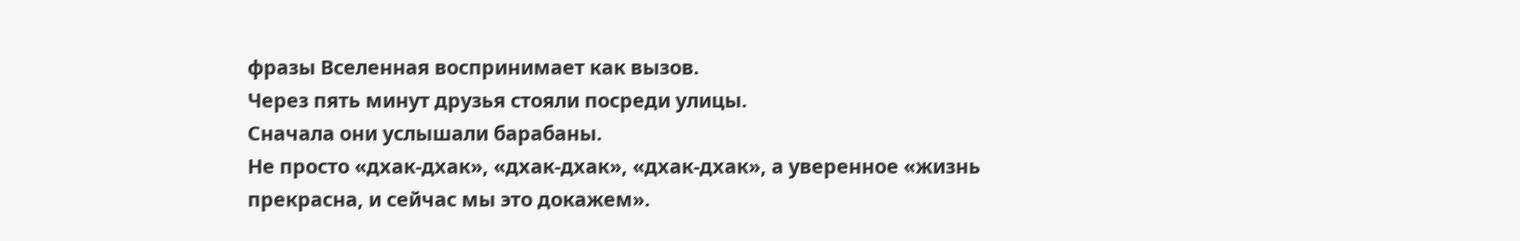фразы Вселенная воспринимает как вызов.
Через пять минут друзья стояли посреди улицы.
Сначала они услышали барабаны.
Не просто «дхак-дхак», «дхак-дхак», «дхак-дхак», а уверенное «жизнь прекрасна, и сейчас мы это докажем».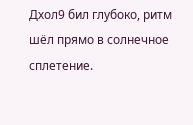Дхол9 бил глубоко, ритм шёл прямо в солнечное сплетение.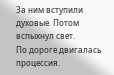За ним вступили духовые. Потом вспыхнул свет.
По дороге двигалась процессия.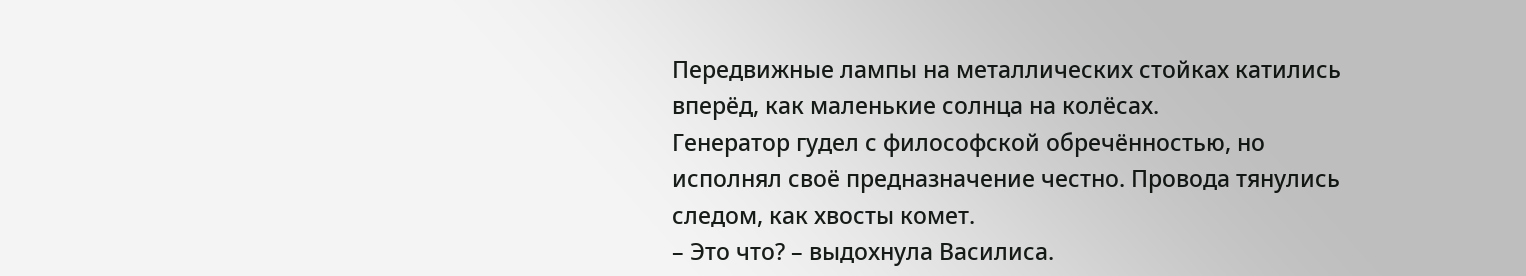Передвижные лампы на металлических стойках катились вперёд, как маленькие солнца на колёсах.
Генератор гудел с философской обречённостью, но исполнял своё предназначение честно. Провода тянулись следом, как хвосты комет.
– Это что? – выдохнула Василиса.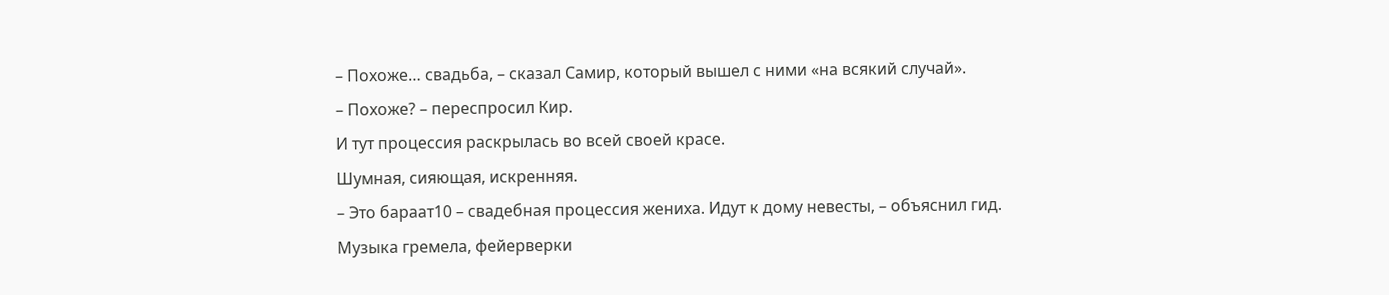– Похоже… свадьба, – сказал Самир, который вышел с ними «на всякий случай».
– Похоже? – переспросил Кир.
И тут процессия раскрылась во всей своей красе.
Шумная, сияющая, искренняя.
– Это бараат10 – свадебная процессия жениха. Идут к дому невесты, – объяснил гид.
Музыка гремела, фейерверки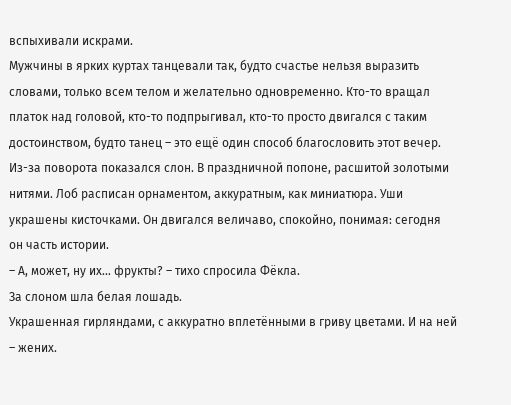вспыхивали искрами.
Мужчины в ярких куртах танцевали так, будто счастье нельзя выразить словами, только всем телом и желательно одновременно. Кто-то вращал платок над головой, кто-то подпрыгивал, кто-то просто двигался с таким достоинством, будто танец – это ещё один способ благословить этот вечер.
Из-за поворота показался слон. В праздничной попоне, расшитой золотыми нитями. Лоб расписан орнаментом, аккуратным, как миниатюра. Уши украшены кисточками. Он двигался величаво, спокойно, понимая: сегодня он часть истории.
– А, может, ну их… фрукты? – тихо спросила Фёкла.
За слоном шла белая лошадь.
Украшенная гирляндами, с аккуратно вплетёнными в гриву цветами. И на ней – жених.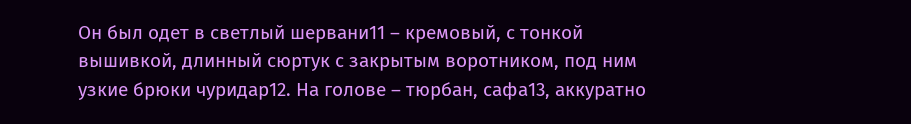Он был одет в светлый шервани11 – кремовый, с тонкой вышивкой, длинный сюртук с закрытым воротником, под ним узкие брюки чуридар12. На голове – тюрбан, сафа13, аккуратно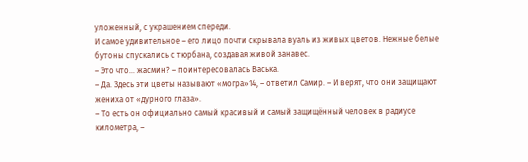уложенный, с украшением спереди.
И самое удивительное – его лицо почти скрывала вуаль из живых цветов. Нежные белые бутоны спускались с тюрбана, создавая живой занавес.
– Это что… жасмин? – поинтересовалась Васька.
– Да. Здесь эти цветы называют «могра»14, – ответил Самир. – И верят, что они защищают жениха от «дурного глаза».
– То есть он официально самый красивый и самый защищённый человек в радиусе километра, –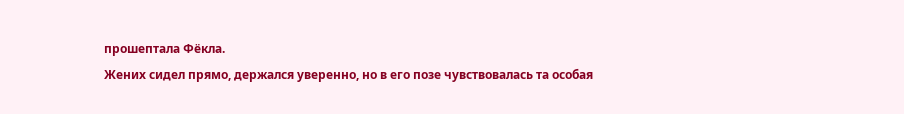прошептала Фёкла.
Жених сидел прямо, держался уверенно, но в его позе чувствовалась та особая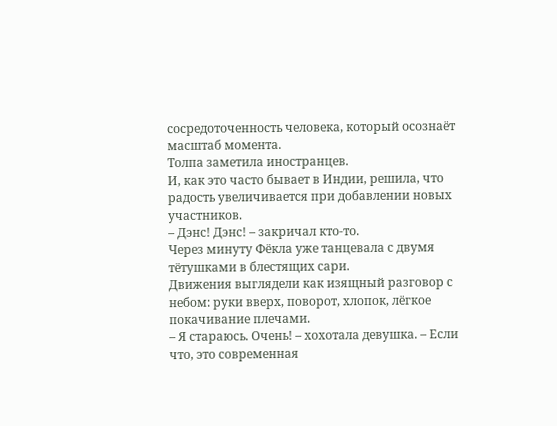сосредоточенность человека, который осознаёт масштаб момента.
Толпа заметила иностранцев.
И, как это часто бывает в Индии, решила, что радость увеличивается при добавлении новых участников.
– Дэнс! Дэнс! – закричал кто-то.
Через минуту Фёкла уже танцевала с двумя тётушками в блестящих сари.
Движения выглядели как изящный разговор с небом: руки вверх, поворот, хлопок, лёгкое покачивание плечами.
– Я стараюсь. Очень! – хохотала девушка. – Если что, это современная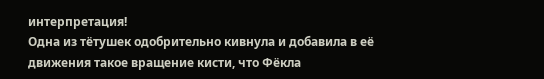интерпретация!
Одна из тётушек одобрительно кивнула и добавила в её движения такое вращение кисти, что Фёкла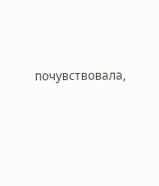почувствовала,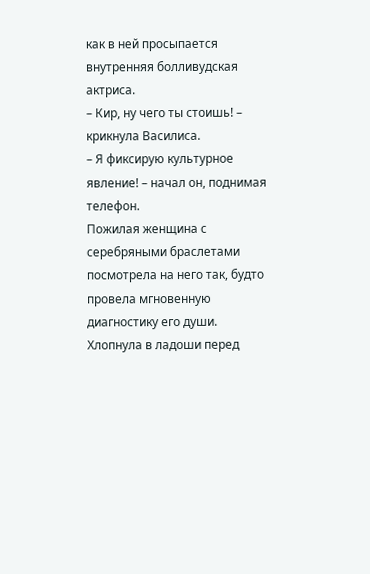как в ней просыпается внутренняя болливудская актриса.
– Кир, ну чего ты стоишь! – крикнула Василиса.
– Я фиксирую культурное явление! – начал он, поднимая телефон.
Пожилая женщина с серебряными браслетами посмотрела на него так, будто провела мгновенную диагностику его души.
Хлопнула в ладоши перед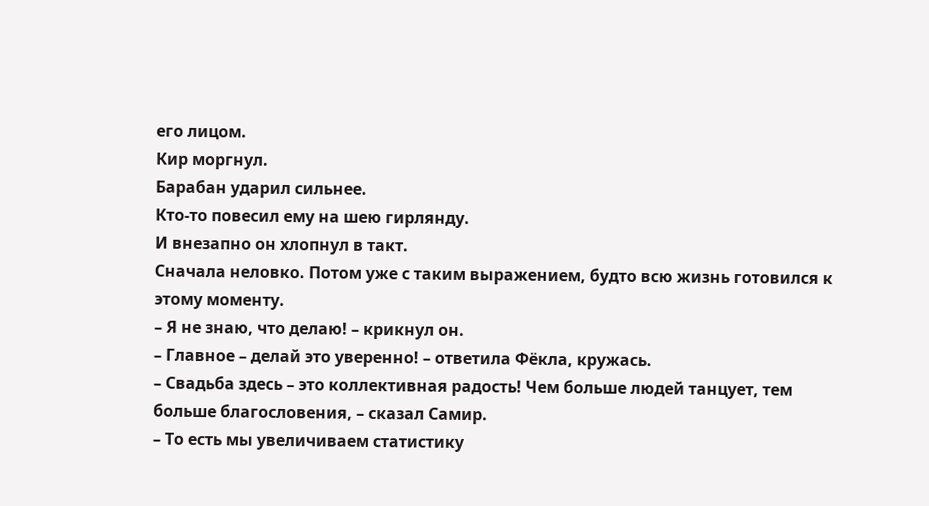его лицом.
Кир моргнул.
Барабан ударил сильнее.
Кто-то повесил ему на шею гирлянду.
И внезапно он хлопнул в такт.
Сначала неловко. Потом уже с таким выражением, будто всю жизнь готовился к этому моменту.
– Я не знаю, что делаю! – крикнул он.
– Главное – делай это уверенно! – ответила Фёкла, кружась.
– Свадьба здесь – это коллективная радость! Чем больше людей танцует, тем больше благословения, – сказал Самир.
– То есть мы увеличиваем статистику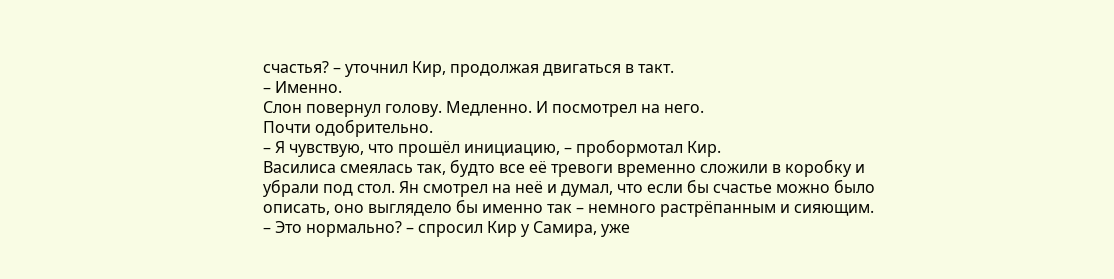счастья? – уточнил Кир, продолжая двигаться в такт.
– Именно.
Слон повернул голову. Медленно. И посмотрел на него.
Почти одобрительно.
– Я чувствую, что прошёл инициацию, – пробормотал Кир.
Василиса смеялась так, будто все её тревоги временно сложили в коробку и убрали под стол. Ян смотрел на неё и думал, что если бы счастье можно было описать, оно выглядело бы именно так – немного растрёпанным и сияющим.
– Это нормально? – спросил Кир у Самира, уже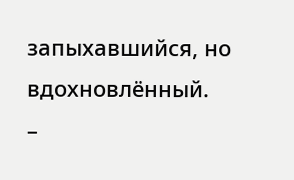запыхавшийся, но вдохновлённый.
–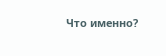Что именно?